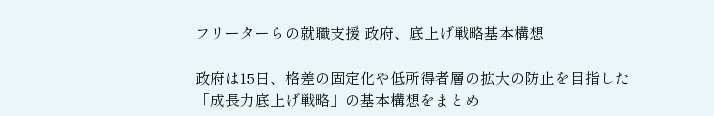フリーターらの就職支援 政府、底上げ戦略基本構想

政府は15日、格差の固定化や低所得者層の拡大の防止を目指した
「成長力底上げ戦略」の基本構想をまとめ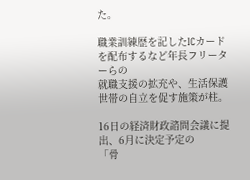た。

職業訓練歴を記したICカードを配布するなど年長フリーターらの
就職支援の拡充や、生活保護世帯の自立を促す施策が柱。

16日の経済財政諮問会議に提出、6月に決定予定の
「骨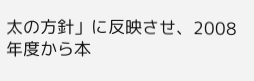太の方針」に反映させ、2008年度から本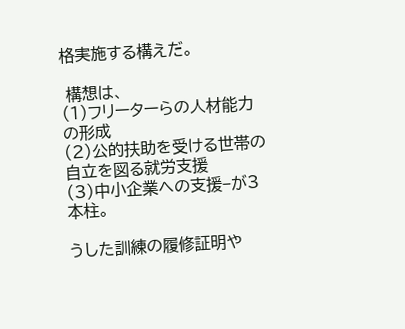格実施する構えだ。

 構想は、
(1)フリーターらの人材能力の形成
(2)公的扶助を受ける世帯の自立を図る就労支援
(3)中小企業への支援−が3本柱。

うした訓練の履修証明や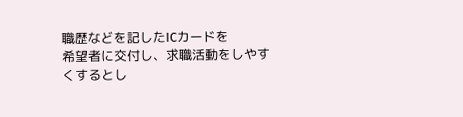職歴などを記したICカードを
希望者に交付し、求職活動をしやすくするとし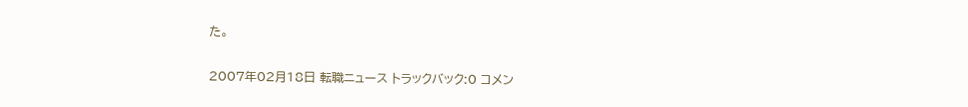た。

2007年02月18日 転職ニュース トラックバック:0 コメン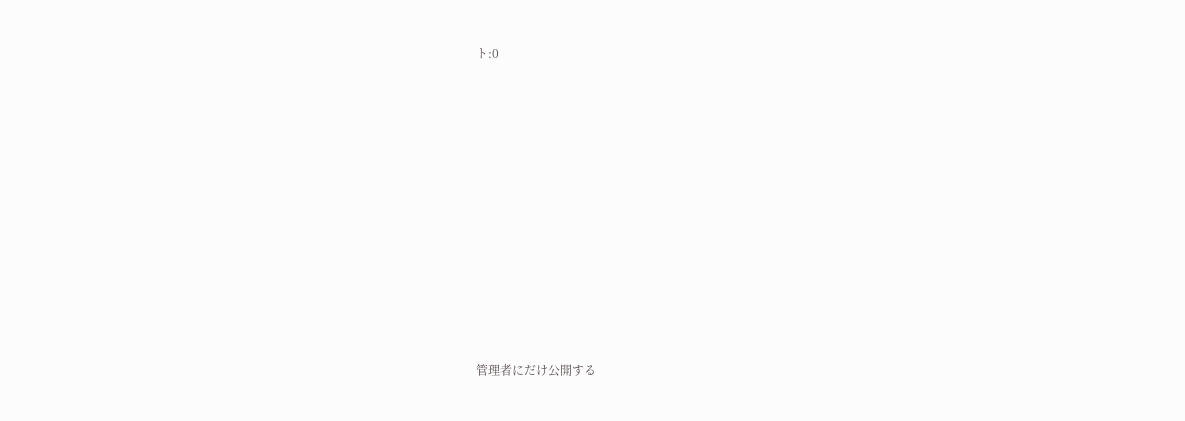ト:0












管理者にだけ公開する